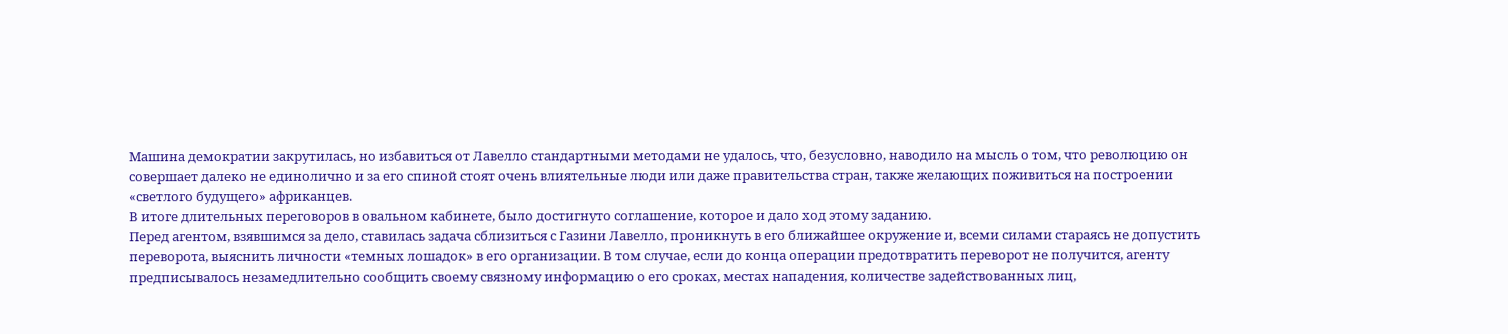Машина демократии закрутилась, но избавиться от Лавелло стандартными методами не удалось, что, безусловно, наводило на мысль о том, что революцию он совершает далеко не единолично и за его спиной стоят очень влиятельные люди или даже правительства стран, также желающих поживиться на построении «светлого будущего» африканцев.
В итоге длительных переговоров в овальном кабинете, было достигнуто соглашение, которое и дало ход этому заданию.
Перед агентом, взявшимся за дело, ставилась задача сблизиться с Газини Лавелло, проникнуть в его ближайшее окружение и, всеми силами стараясь не допустить переворота, выяснить личности «темных лошадок» в его организации. В том случае, если до конца операции предотвратить переворот не получится, агенту предписывалось незамедлительно сообщить своему связному информацию о его сроках, местах нападения, количестве задействованных лиц,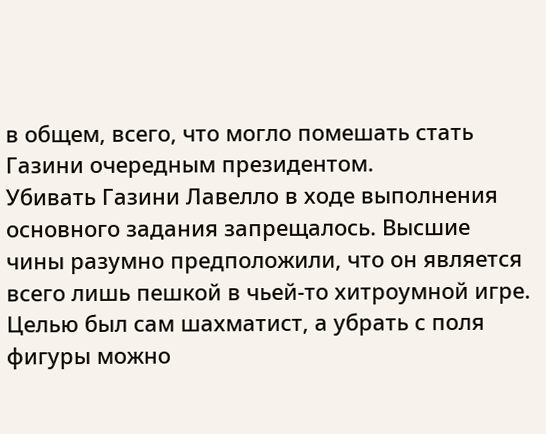в общем, всего, что могло помешать стать Газини очередным президентом.
Убивать Газини Лавелло в ходе выполнения основного задания запрещалось. Высшие чины разумно предположили, что он является всего лишь пешкой в чьей-то хитроумной игре. Целью был сам шахматист, а убрать с поля фигуры можно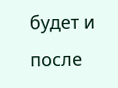будет и после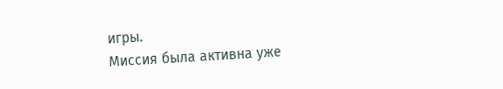игры.
Миссия была активна уже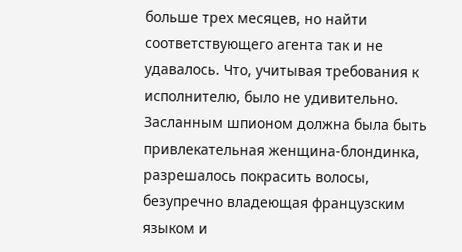больше трех месяцев, но найти соответствующего агента так и не удавалось. Что, учитывая требования к исполнителю, было не удивительно. Засланным шпионом должна была быть привлекательная женщина-блондинка, разрешалось покрасить волосы, безупречно владеющая французским языком и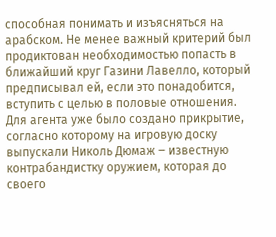способная понимать и изъясняться на арабском. Не менее важный критерий был продиктован необходимостью попасть в ближайший круг Газини Лавелло, который предписывал ей, если это понадобится, вступить с целью в половые отношения.
Для агента уже было создано прикрытие, согласно которому на игровую доску выпускали Николь Дюмаж ‒ известную
контрабандистку оружием, которая до своего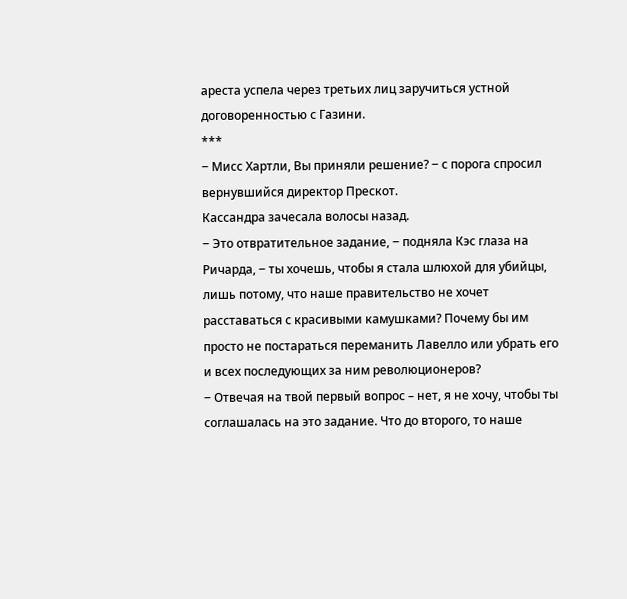ареста успела через третьих лиц заручиться устной договоренностью с Газини.
***
‒ Мисс Хартли, Вы приняли решение? ‒ с порога спросил вернувшийся директор Прескот.
Кассандра зачесала волосы назад.
‒ Это отвратительное задание, ‒ подняла Кэс глаза на Ричарда, ‒ ты хочешь, чтобы я стала шлюхой для убийцы, лишь потому, что наше правительство не хочет расставаться с красивыми камушками? Почему бы им просто не постараться переманить Лавелло или убрать его и всех последующих за ним революционеров?
‒ Отвечая на твой первый вопрос – нет, я не хочу, чтобы ты соглашалась на это задание. Что до второго, то наше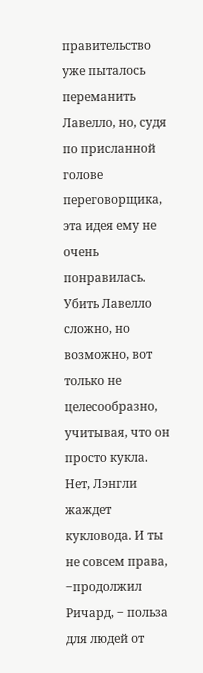правительство уже пыталось переманить Лавелло, но, судя по присланной голове переговорщика, эта идея ему не очень понравилась. Убить Лавелло сложно, но возможно, вот только не целесообразно, учитывая, что он просто кукла. Нет, Лэнгли жаждет кукловода. И ты не совсем права, ‒продолжил Ричард, ‒ польза для людей от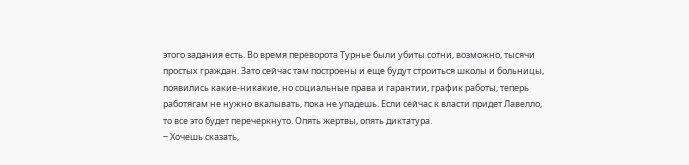этого задания есть. Во время переворота Турнье были убиты сотни, возможно, тысячи простых граждан. Зато сейчас там построены и еще будут строиться школы и больницы, появились какие-никакие, но социальные права и гарантии, график работы, теперь работягам не нужно вкалывать, пока не упадешь. Если сейчас к власти придет Лавелло, то все это будет перечеркнуто. Опять жертвы, опять диктатура.
‒ Хочешь сказать,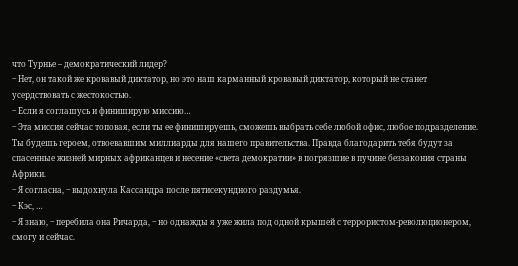что Турнье – демократический лидер?
‒ Нет, он такой же кровавый диктатор, но это наш карманный кровавый диктатор, который не станет усердствовать с жестокостью.
‒ Если я соглашусь и финиширую миссию…
‒ Эта миссия сейчас топовая, если ты ее финишируешь, сможешь выбрать себе любой офис, любое подразделение. Ты будешь героем, отвоевавшим миллиарды для нашего правительства. Правда благодарить тебя будут за спасенные жизней мирных африканцев и несение «света демократии» в погрязшие в пучине беззакония страны Африки.
‒ Я согласна, ‒ выдохнула Кассандра после пятисекундного раздумья.
‒ Кэс, …
‒ Я знаю, ‒ перебила она Ричарда, ‒ но однажды я уже жила под одной крышей с террористом-революционером, смогу и сейчас.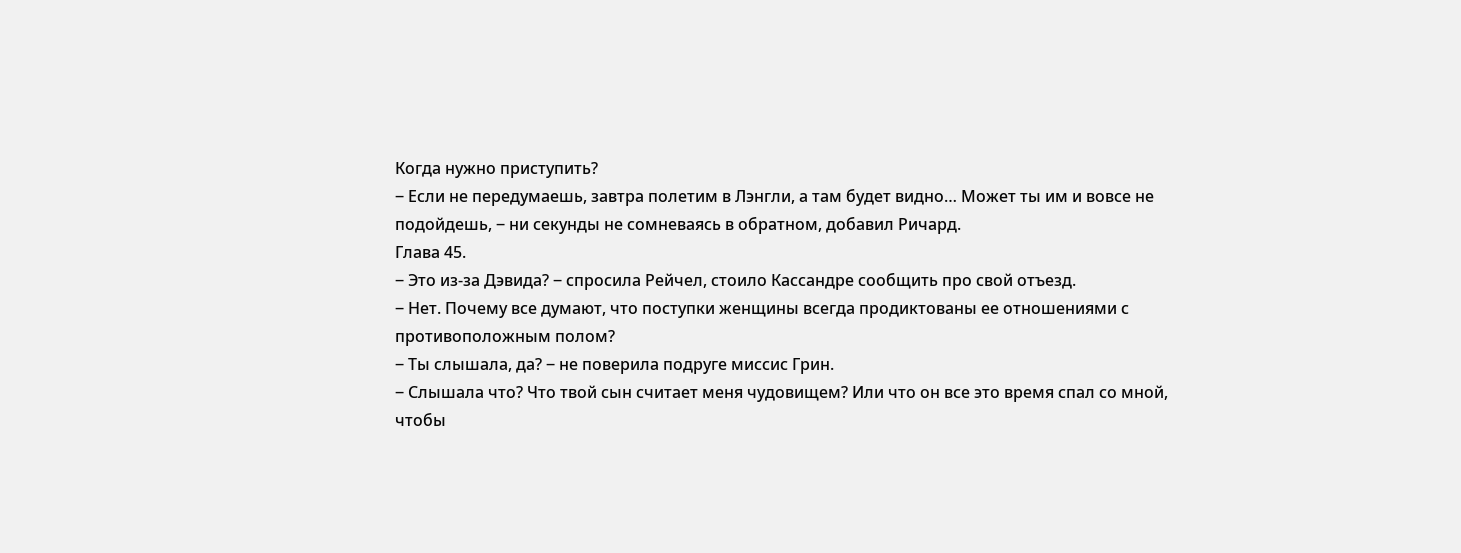Когда нужно приступить?
‒ Если не передумаешь, завтра полетим в Лэнгли, а там будет видно… Может ты им и вовсе не подойдешь, ‒ ни секунды не сомневаясь в обратном, добавил Ричард.
Глава 45.
‒ Это из-за Дэвида? ‒ спросила Рейчел, стоило Кассандре сообщить про свой отъезд.
‒ Нет. Почему все думают, что поступки женщины всегда продиктованы ее отношениями с противоположным полом?
‒ Ты слышала, да? ‒ не поверила подруге миссис Грин.
‒ Слышала что? Что твой сын считает меня чудовищем? Или что он все это время спал со мной, чтобы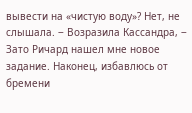вывести на «чистую воду»? Нет, не слышала. ‒ Возразила Кассандра, ‒ Зато Ричард нашел мне новое задание. Наконец, избавлюсь от бремени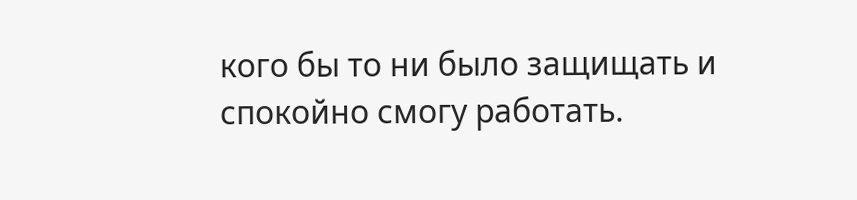кого бы то ни было защищать и спокойно смогу работать.